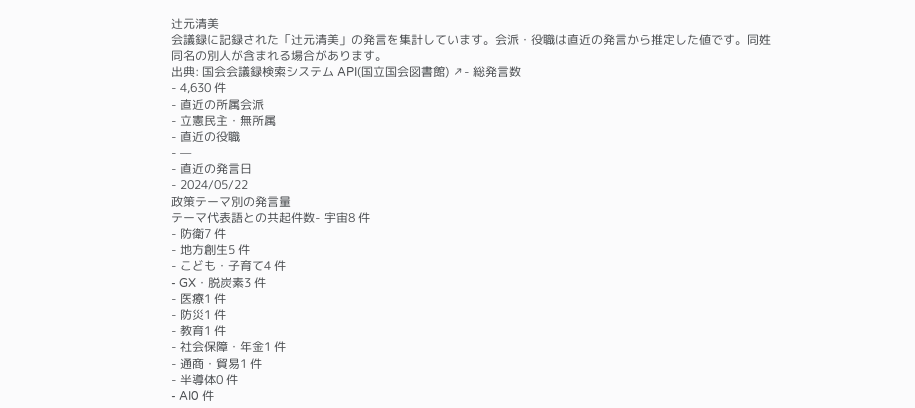辻元清美
会議録に記録された「辻元清美」の発言を集計しています。会派・役職は直近の発言から推定した値です。同姓同名の別人が含まれる場合があります。
出典: 国会会議録検索システム API(国立国会図書館) ↗- 総発言数
- 4,630 件
- 直近の所属会派
- 立憲民主・無所属
- 直近の役職
- —
- 直近の発言日
- 2024/05/22
政策テーマ別の発言量
テーマ代表語との共起件数- 宇宙8 件
- 防衛7 件
- 地方創生5 件
- こども・子育て4 件
- GX・脱炭素3 件
- 医療1 件
- 防災1 件
- 教育1 件
- 社会保障・年金1 件
- 通商・貿易1 件
- 半導体0 件
- AI0 件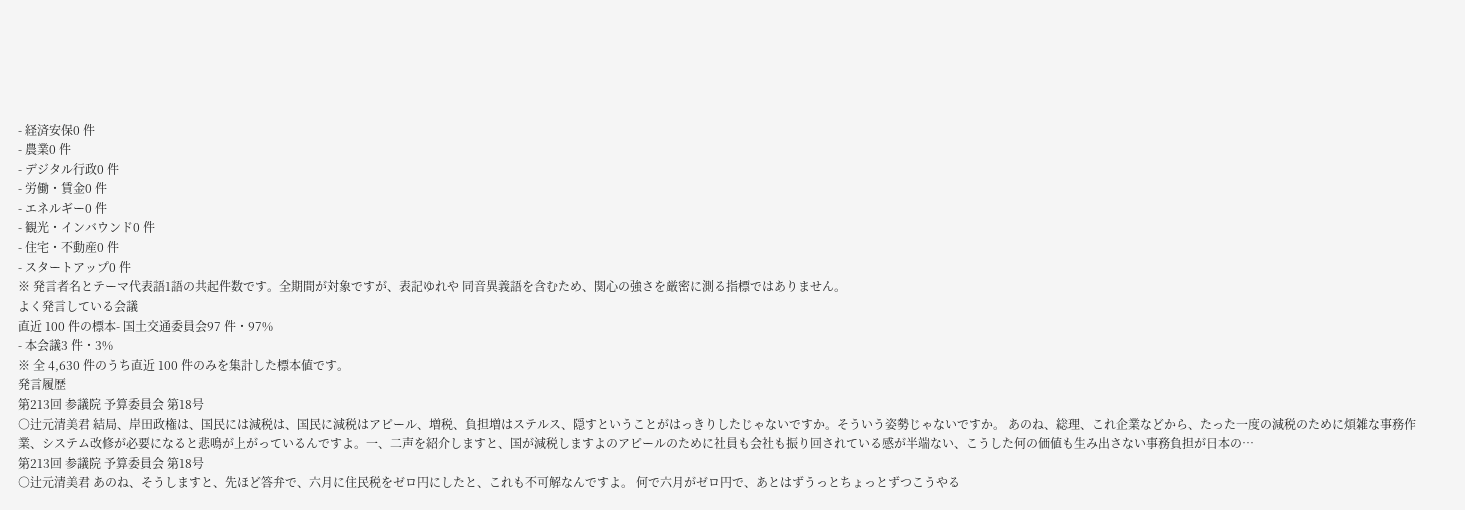- 経済安保0 件
- 農業0 件
- デジタル行政0 件
- 労働・賃金0 件
- エネルギー0 件
- 観光・インバウンド0 件
- 住宅・不動産0 件
- スタートアップ0 件
※ 発言者名とテーマ代表語1語の共起件数です。全期間が対象ですが、表記ゆれや 同音異義語を含むため、関心の強さを厳密に測る指標ではありません。
よく発言している会議
直近 100 件の標本- 国土交通委員会97 件・97%
- 本会議3 件・3%
※ 全 4,630 件のうち直近 100 件のみを集計した標本値です。
発言履歴
第213回 参議院 予算委員会 第18号
○辻元清美君 結局、岸田政権は、国民には減税は、国民に減税はアピール、増税、負担増はステルス、隠すということがはっきりしたじゃないですか。そういう姿勢じゃないですか。 あのね、総理、これ企業などから、たった一度の減税のために煩雑な事務作業、システム改修が必要になると悲鳴が上がっているんですよ。一、二声を紹介しますと、国が減税しますよのアピールのために社員も会社も振り回されている感が半端ない、こうした何の価値も生み出さない事務負担が日本の…
第213回 参議院 予算委員会 第18号
○辻元清美君 あのね、そうしますと、先ほど答弁で、六月に住民税をゼロ円にしたと、これも不可解なんですよ。 何で六月がゼロ円で、あとはずうっとちょっとずつこうやる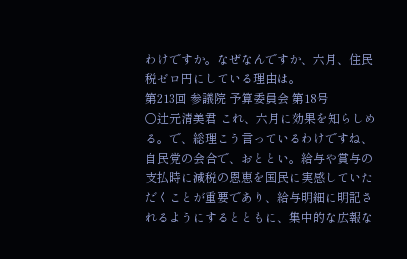わけですか。なぜなんですか、六月、住民税ゼロ円にしている理由は。
第213回 参議院 予算委員会 第18号
○辻元清美君 これ、六月に効果を知らしめる。で、総理こう言っているわけですね、自民党の会合で、おととい。給与や賞与の支払時に減税の恩恵を国民に実感していただくことが重要であり、給与明細に明記されるようにするとともに、集中的な広報な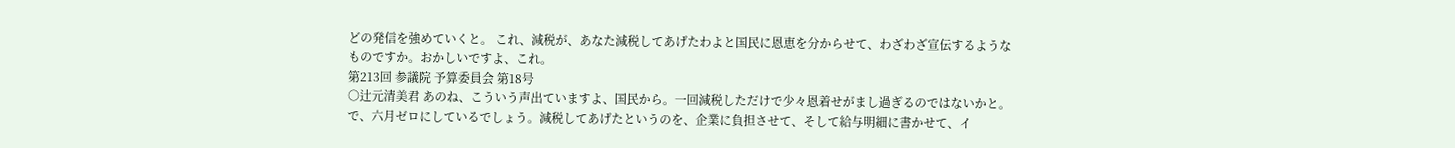どの発信を強めていくと。 これ、減税が、あなた減税してあげたわよと国民に恩恵を分からせて、わざわざ宣伝するようなものですか。おかしいですよ、これ。
第213回 参議院 予算委員会 第18号
○辻元清美君 あのね、こういう声出ていますよ、国民から。一回減税しただけで少々恩着せがまし過ぎるのではないかと。 で、六月ゼロにしているでしょう。減税してあげたというのを、企業に負担させて、そして給与明細に書かせて、イ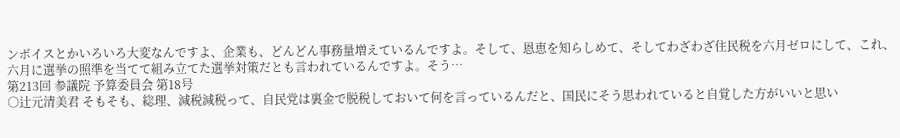ンボイスとかいろいろ大変なんですよ、企業も、どんどん事務量増えているんですよ。そして、恩恵を知らしめて、そしてわざわざ住民税を六月ゼロにして、これ、六月に選挙の照準を当てて組み立てた選挙対策だとも言われているんですよ。そう…
第213回 参議院 予算委員会 第18号
○辻元清美君 そもそも、総理、減税減税って、自民党は裏金で脱税しておいて何を言っているんだと、国民にそう思われていると自覚した方がいいと思い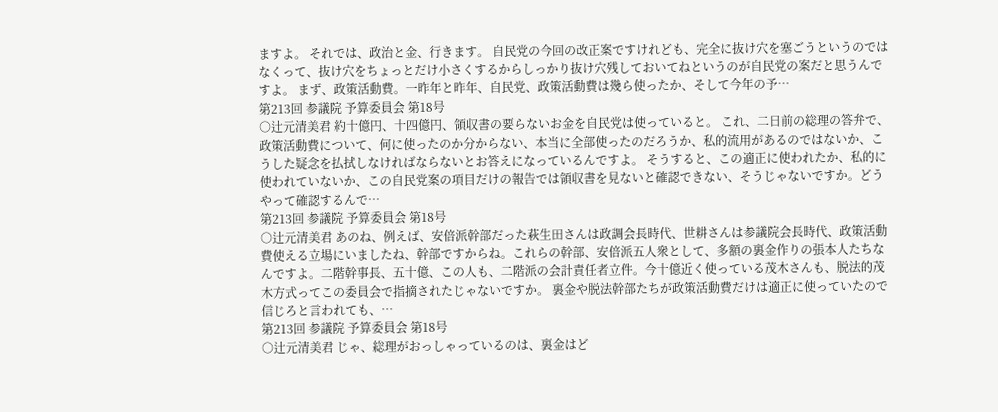ますよ。 それでは、政治と金、行きます。 自民党の今回の改正案ですけれども、完全に抜け穴を塞ごうというのではなくって、抜け穴をちょっとだけ小さくするからしっかり抜け穴残しておいてねというのが自民党の案だと思うんですよ。 まず、政策活動費。一昨年と昨年、自民党、政策活動費は幾ら使ったか、そして今年の予…
第213回 参議院 予算委員会 第18号
○辻元清美君 約十億円、十四億円、領収書の要らないお金を自民党は使っていると。 これ、二日前の総理の答弁で、政策活動費について、何に使ったのか分からない、本当に全部使ったのだろうか、私的流用があるのではないか、こうした疑念を払拭しなければならないとお答えになっているんですよ。 そうすると、この適正に使われたか、私的に使われていないか、この自民党案の項目だけの報告では領収書を見ないと確認できない、そうじゃないですか。どうやって確認するんで…
第213回 参議院 予算委員会 第18号
○辻元清美君 あのね、例えば、安倍派幹部だった萩生田さんは政調会長時代、世耕さんは参議院会長時代、政策活動費使える立場にいましたね、幹部ですからね。これらの幹部、安倍派五人衆として、多額の裏金作りの張本人たちなんですよ。二階幹事長、五十億、この人も、二階派の会計責任者立件。今十億近く使っている茂木さんも、脱法的茂木方式ってこの委員会で指摘されたじゃないですか。 裏金や脱法幹部たちが政策活動費だけは適正に使っていたので信じろと言われても、…
第213回 参議院 予算委員会 第18号
○辻元清美君 じゃ、総理がおっしゃっているのは、裏金はど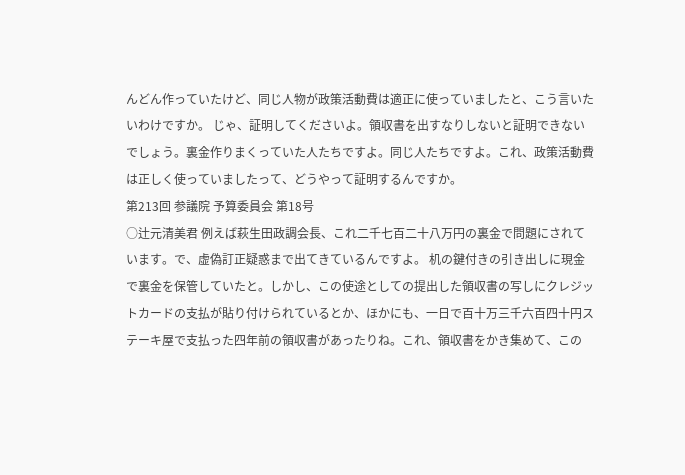んどん作っていたけど、同じ人物が政策活動費は適正に使っていましたと、こう言いたいわけですか。 じゃ、証明してくださいよ。領収書を出すなりしないと証明できないでしょう。裏金作りまくっていた人たちですよ。同じ人たちですよ。これ、政策活動費は正しく使っていましたって、どうやって証明するんですか。
第213回 参議院 予算委員会 第18号
○辻元清美君 例えば萩生田政調会長、これ二千七百二十八万円の裏金で問題にされています。で、虚偽訂正疑惑まで出てきているんですよ。 机の鍵付きの引き出しに現金で裏金を保管していたと。しかし、この使途としての提出した領収書の写しにクレジットカードの支払が貼り付けられているとか、ほかにも、一日で百十万三千六百四十円ステーキ屋で支払った四年前の領収書があったりね。これ、領収書をかき集めて、この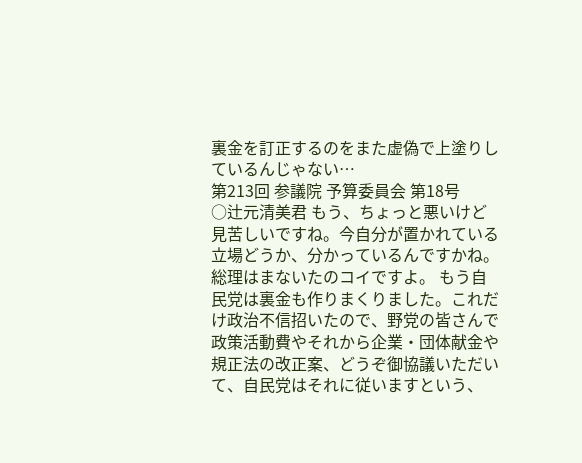裏金を訂正するのをまた虚偽で上塗りしているんじゃない…
第213回 参議院 予算委員会 第18号
○辻元清美君 もう、ちょっと悪いけど見苦しいですね。今自分が置かれている立場どうか、分かっているんですかね。総理はまないたのコイですよ。 もう自民党は裏金も作りまくりました。これだけ政治不信招いたので、野党の皆さんで政策活動費やそれから企業・団体献金や規正法の改正案、どうぞ御協議いただいて、自民党はそれに従いますという、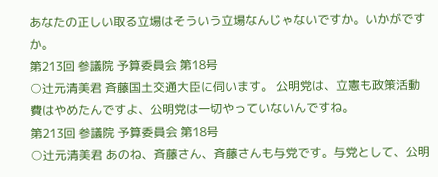あなたの正しい取る立場はそういう立場なんじゃないですか。いかがですか。
第213回 参議院 予算委員会 第18号
○辻元清美君 斉藤国土交通大臣に伺います。 公明党は、立憲も政策活動費はやめたんですよ、公明党は一切やっていないんですね。
第213回 参議院 予算委員会 第18号
○辻元清美君 あのね、斉藤さん、斉藤さんも与党です。与党として、公明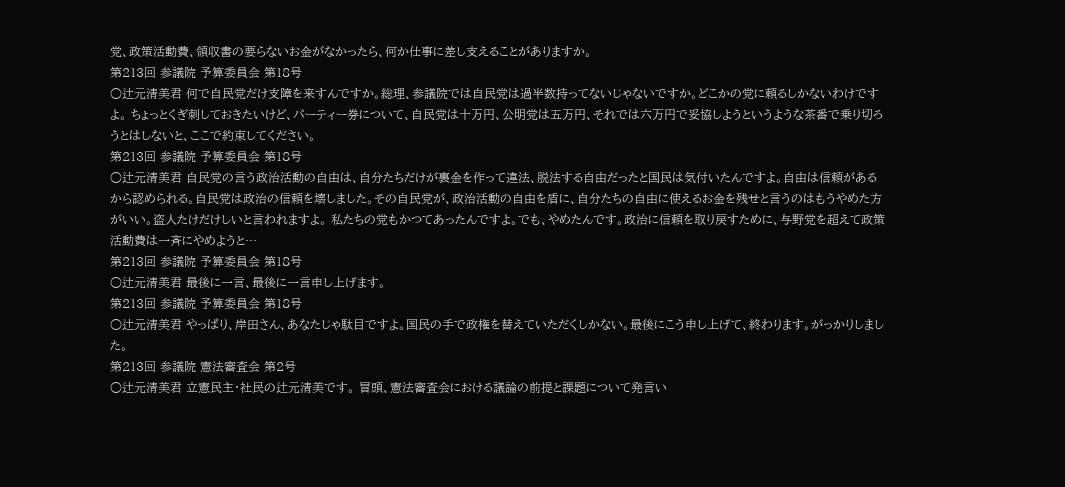党、政策活動費、領収書の要らないお金がなかったら、何か仕事に差し支えることがありますか。
第213回 参議院 予算委員会 第18号
○辻元清美君 何で自民党だけ支障を来すんですか。総理、参議院では自民党は過半数持ってないじゃないですか。どこかの党に頼るしかないわけですよ。 ちょっとくぎ刺しておきたいけど、パーティー券について、自民党は十万円、公明党は五万円、それでは六万円で妥協しようというような茶番で乗り切ろうとはしないと、ここで約束してください。
第213回 参議院 予算委員会 第18号
○辻元清美君 自民党の言う政治活動の自由は、自分たちだけが裏金を作って違法、脱法する自由だったと国民は気付いたんですよ。自由は信頼があるから認められる。自民党は政治の信頼を壊しました。その自民党が、政治活動の自由を盾に、自分たちの自由に使えるお金を残せと言うのはもうやめた方がいい。盗人たけだけしいと言われますよ。 私たちの党もかつてあったんですよ。でも、やめたんです。政治に信頼を取り戻すために、与野党を超えて政策活動費は一斉にやめようと…
第213回 参議院 予算委員会 第18号
○辻元清美君 最後に一言、最後に一言申し上げます。
第213回 参議院 予算委員会 第18号
○辻元清美君 やっぱり、岸田さん、あなたじゃ駄目ですよ。国民の手で政権を替えていただくしかない。最後にこう申し上げて、終わります。がっかりしました。
第213回 参議院 憲法審査会 第2号
○辻元清美君 立憲民主・社民の辻元清美です。 冒頭、憲法審査会における議論の前提と課題について発言い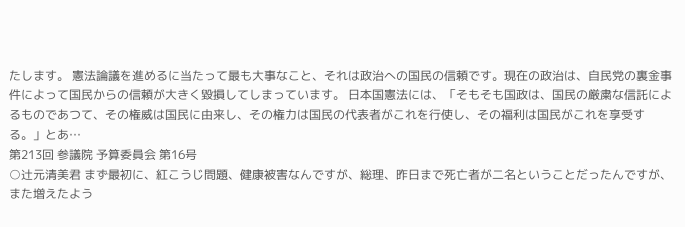たします。 憲法論議を進めるに当たって最も大事なこと、それは政治への国民の信頼です。現在の政治は、自民党の裏金事件によって国民からの信頼が大きく毀損してしまっています。 日本国憲法には、「そもそも国政は、国民の厳粛な信託によるものであつて、その権威は国民に由来し、その権力は国民の代表者がこれを行使し、その福利は国民がこれを享受する。」とあ…
第213回 参議院 予算委員会 第16号
○辻元清美君 まず最初に、紅こうじ問題、健康被害なんですが、総理、昨日まで死亡者が二名ということだったんですが、また増えたよう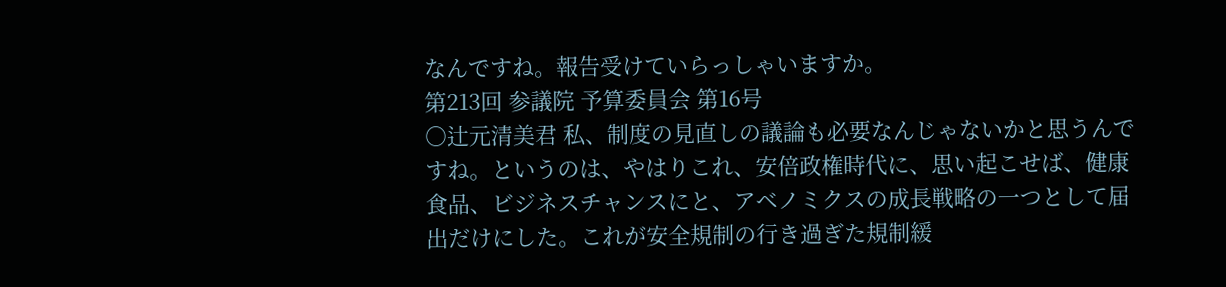なんですね。報告受けていらっしゃいますか。
第213回 参議院 予算委員会 第16号
○辻元清美君 私、制度の見直しの議論も必要なんじゃないかと思うんですね。というのは、やはりこれ、安倍政権時代に、思い起こせば、健康食品、ビジネスチャンスにと、アベノミクスの成長戦略の一つとして届出だけにした。これが安全規制の行き過ぎた規制緩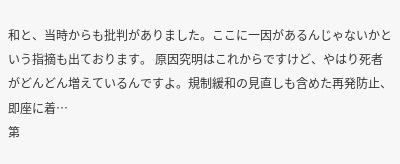和と、当時からも批判がありました。ここに一因があるんじゃないかという指摘も出ております。 原因究明はこれからですけど、やはり死者がどんどん増えているんですよ。規制緩和の見直しも含めた再発防止、即座に着…
第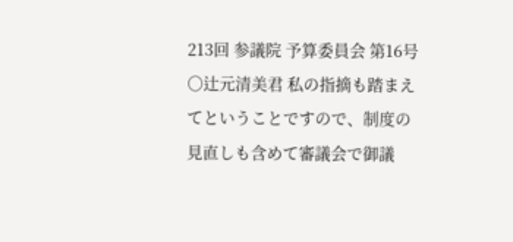213回 参議院 予算委員会 第16号
○辻元清美君 私の指摘も踏まえてということですので、制度の見直しも含めて審議会で御議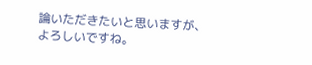論いただきたいと思いますが、よろしいですね。